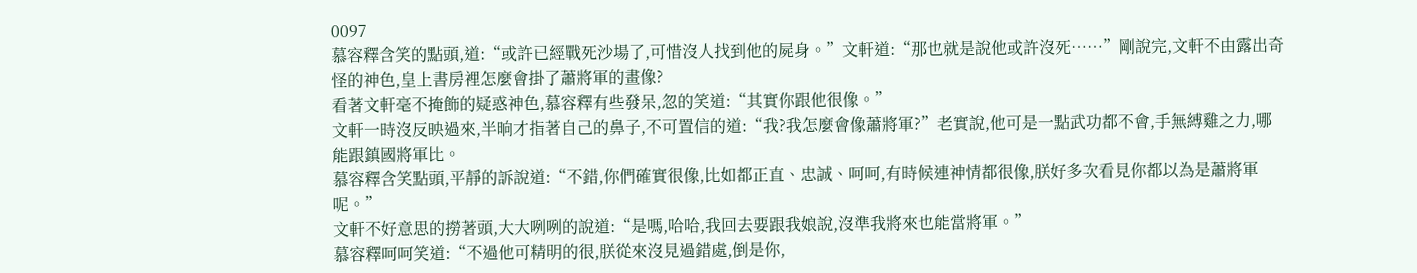0097
慕容釋含笑的點頭,道:“或許已經戰死沙場了,可惜沒人找到他的屍身。”文軒道:“那也就是說他或許沒死……”剛說完,文軒不由露出奇怪的神色,皇上書房裡怎麼會掛了蕭將軍的畫像?
看著文軒毫不掩飾的疑惑神色,慕容釋有些發呆,忽的笑道:“其實你跟他很像。”
文軒一時沒反映過來,半晌才指著自己的鼻子,不可置信的道:“我?我怎麼會像蕭將軍?”老實說,他可是一點武功都不會,手無縛雞之力,哪能跟鎮國將軍比。
慕容釋含笑點頭,平靜的訴說道:“不錯,你們確實很像,比如都正直、忠誠、呵呵,有時候連神情都很像,朕好多次看見你都以為是蕭將軍呢。”
文軒不好意思的撈著頭,大大咧咧的說道:“是嗎,哈哈,我回去要跟我娘說,沒準我將來也能當將軍。”
慕容釋呵呵笑道:“不過他可精明的很,朕從來沒見過錯處,倒是你,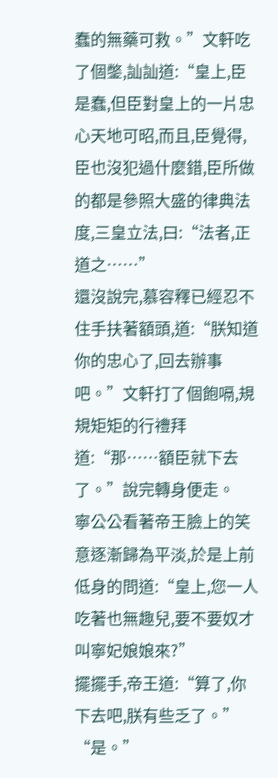蠢的無藥可救。”文軒吃了個鐅,訕訕道:“皇上,臣是蠢,但臣對皇上的一片忠心天地可昭,而且,臣覺得,臣也沒犯過什麼錯,臣所做的都是參照大盛的律典法度,三皇立法,曰:“法者,正道之……”
還沒說完,慕容釋已經忍不住手扶著額頭,道:“朕知道你的忠心了,回去辦事吧。”文軒打了個飽嗝,規規矩矩的行禮拜道:“那……額臣就下去了。”說完轉身便走。
寧公公看著帝王臉上的笑意逐漸歸為平淡,於是上前低身的問道:“皇上,您一人吃著也無趣兒,要不要奴才叫寧妃娘娘來?”
擺擺手,帝王道:“算了,你下去吧,朕有些乏了。”
“是。”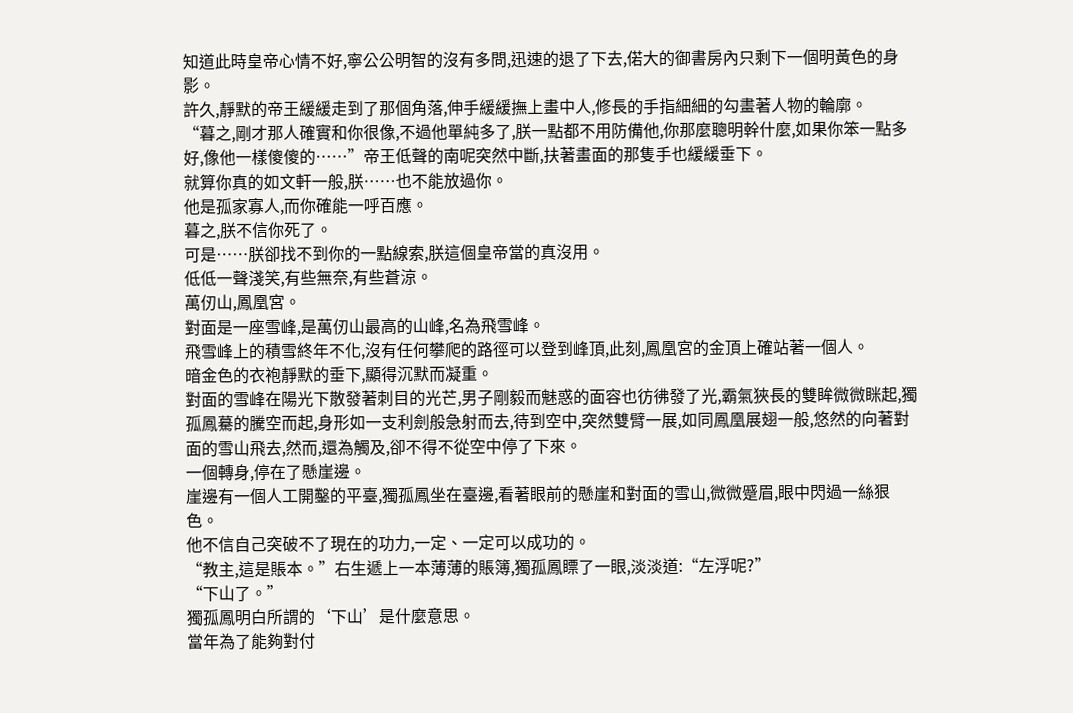知道此時皇帝心情不好,寧公公明智的沒有多問,迅速的退了下去,偌大的御書房內只剩下一個明黃色的身影。
許久,靜默的帝王緩緩走到了那個角落,伸手緩緩撫上畫中人,修長的手指細細的勾畫著人物的輪廓。
“暮之,剛才那人確實和你很像,不過他單純多了,朕一點都不用防備他,你那麼聰明幹什麼,如果你笨一點多好,像他一樣傻傻的……”帝王低聲的南呢突然中斷,扶著畫面的那隻手也緩緩垂下。
就算你真的如文軒一般,朕……也不能放過你。
他是孤家寡人,而你確能一呼百應。
暮之,朕不信你死了。
可是……朕卻找不到你的一點線索,朕這個皇帝當的真沒用。
低低一聲淺笑,有些無奈,有些蒼涼。
萬仞山,鳳凰宮。
對面是一座雪峰,是萬仞山最高的山峰,名為飛雪峰。
飛雪峰上的積雪終年不化,沒有任何攀爬的路徑可以登到峰頂,此刻,鳳凰宮的金頂上確站著一個人。
暗金色的衣袍靜默的垂下,顯得沉默而凝重。
對面的雪峰在陽光下散發著刺目的光芒,男子剛毅而魅惑的面容也彷彿發了光,霸氣狹長的雙眸微微眯起,獨孤鳳驀的騰空而起,身形如一支利劍般急射而去,待到空中,突然雙臂一展,如同鳳凰展翅一般,悠然的向著對面的雪山飛去,然而,還為觸及,卻不得不從空中停了下來。
一個轉身,停在了懸崖邊。
崖邊有一個人工開鑿的平臺,獨孤鳳坐在臺邊,看著眼前的懸崖和對面的雪山,微微蹙眉,眼中閃過一絲狠色。
他不信自己突破不了現在的功力,一定、一定可以成功的。
“教主,這是賬本。”右生遞上一本薄薄的賬簿,獨孤鳳瞟了一眼,淡淡道:“左浮呢?”
“下山了。”
獨孤鳳明白所謂的‘下山’是什麼意思。
當年為了能夠對付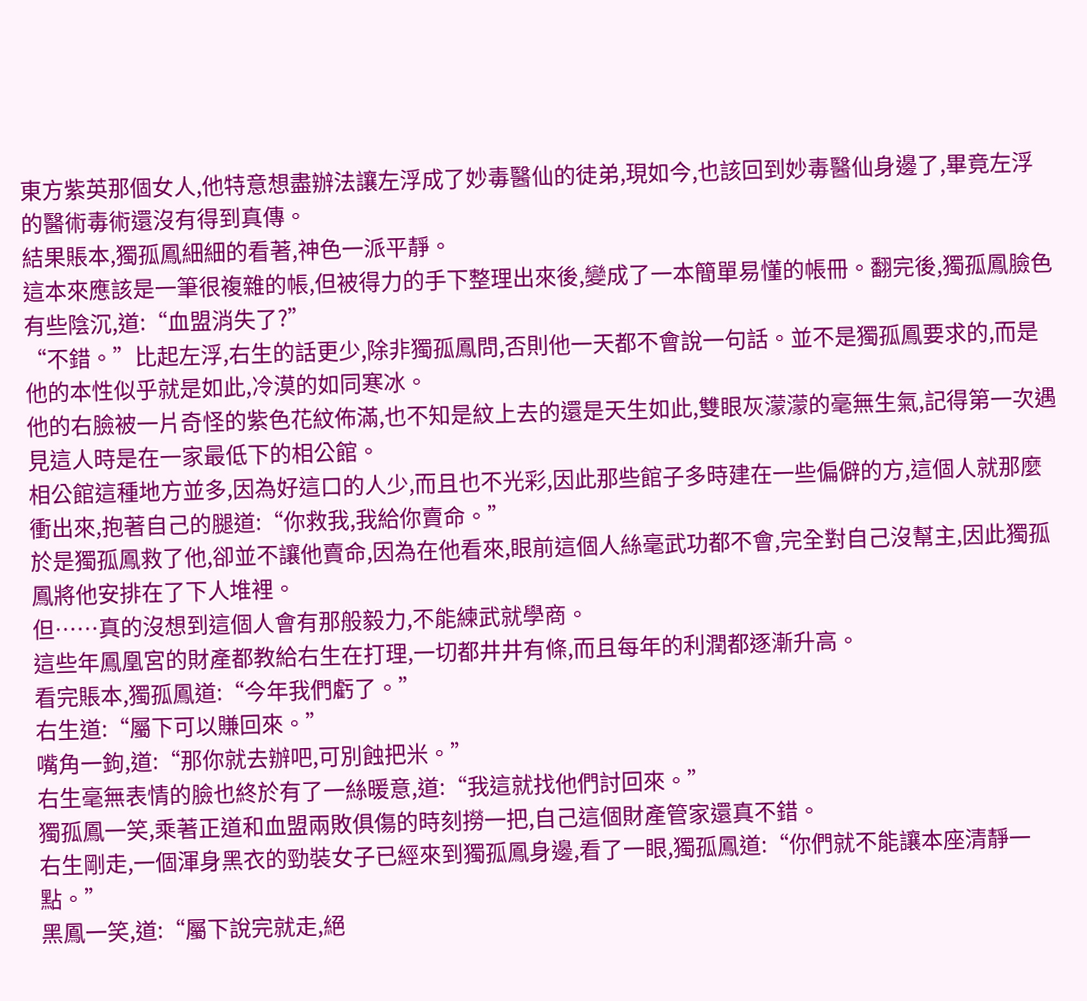東方紫英那個女人,他特意想盡辦法讓左浮成了妙毒醫仙的徒弟,現如今,也該回到妙毒醫仙身邊了,畢竟左浮的醫術毒術還沒有得到真傳。
結果賬本,獨孤鳳細細的看著,神色一派平靜。
這本來應該是一筆很複雜的帳,但被得力的手下整理出來後,變成了一本簡單易懂的帳冊。翻完後,獨孤鳳臉色有些陰沉,道:“血盟消失了?”
“不錯。”比起左浮,右生的話更少,除非獨孤鳳問,否則他一天都不會說一句話。並不是獨孤鳳要求的,而是他的本性似乎就是如此,冷漠的如同寒冰。
他的右臉被一片奇怪的紫色花紋佈滿,也不知是紋上去的還是天生如此,雙眼灰濛濛的毫無生氣,記得第一次遇見這人時是在一家最低下的相公館。
相公館這種地方並多,因為好這口的人少,而且也不光彩,因此那些館子多時建在一些偏僻的方,這個人就那麼衝出來,抱著自己的腿道:“你救我,我給你賣命。”
於是獨孤鳳救了他,卻並不讓他賣命,因為在他看來,眼前這個人絲毫武功都不會,完全對自己沒幫主,因此獨孤鳳將他安排在了下人堆裡。
但……真的沒想到這個人會有那般毅力,不能練武就學商。
這些年鳳凰宮的財產都教給右生在打理,一切都井井有條,而且每年的利潤都逐漸升高。
看完賬本,獨孤鳳道:“今年我們虧了。”
右生道:“屬下可以賺回來。”
嘴角一鉤,道:“那你就去辦吧,可別蝕把米。”
右生毫無表情的臉也終於有了一絲暖意,道:“我這就找他們討回來。”
獨孤鳳一笑,乘著正道和血盟兩敗俱傷的時刻撈一把,自己這個財產管家還真不錯。
右生剛走,一個渾身黑衣的勁裝女子已經來到獨孤鳳身邊,看了一眼,獨孤鳳道:“你們就不能讓本座清靜一點。”
黑鳳一笑,道:“屬下說完就走,絕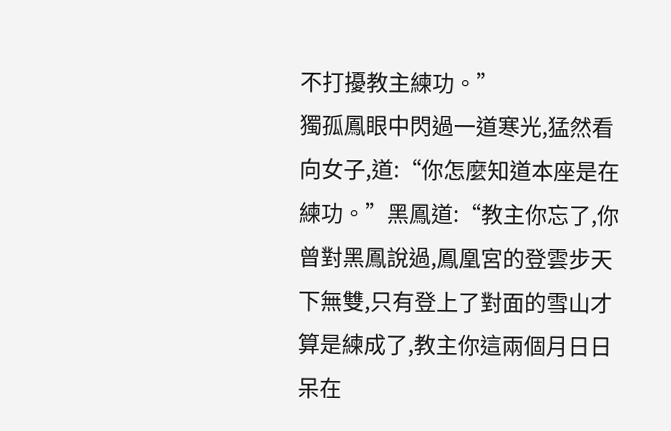不打擾教主練功。”
獨孤鳳眼中閃過一道寒光,猛然看向女子,道:“你怎麼知道本座是在練功。”黑鳳道:“教主你忘了,你曾對黑鳳說過,鳳凰宮的登雲步天下無雙,只有登上了對面的雪山才算是練成了,教主你這兩個月日日呆在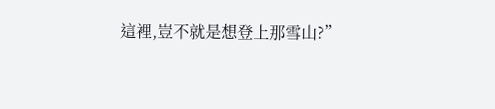這裡,豈不就是想登上那雪山?”